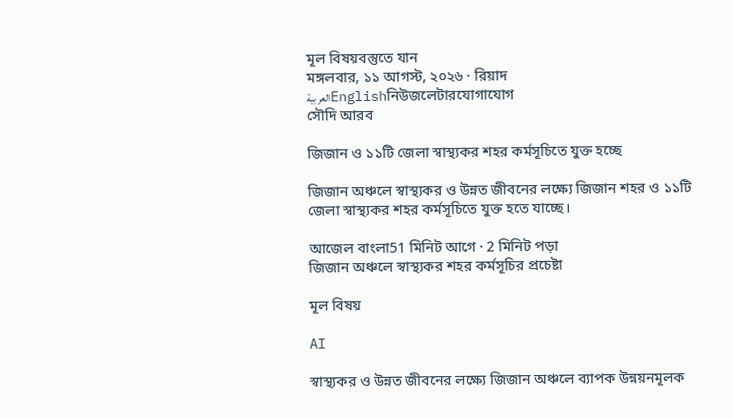মূল বিষয়বস্তুতে যান
মঙ্গলবার, ১১ আগস্ট, ২০২৬ · রিয়াদ
العربيةEnglishনিউজলেটারযোগাযোগ
সৌদি আরব

জিজান ও ১১টি জেলা স্বাস্থ্যকর শহর কর্মসূচিতে যুক্ত হচ্ছে

জিজান অঞ্চলে স্বাস্থ্যকর ও উন্নত জীবনের লক্ষ্যে জিজান শহর ও ১১টি জেলা স্বাস্থ্যকর শহর কর্মসূচিতে যুক্ত হতে যাচ্ছে।

আজেল বাংলা51 মিনিট আগে · 2 মিনিট পড়া
জিজান অঞ্চলে স্বাস্থ্যকর শহর কর্মসূচির প্রচেষ্টা

মূল বিষয়

AI

স্বাস্থ্যকর ও উন্নত জীবনের লক্ষ্যে জিজান অঞ্চলে ব্যাপক উন্নয়নমূলক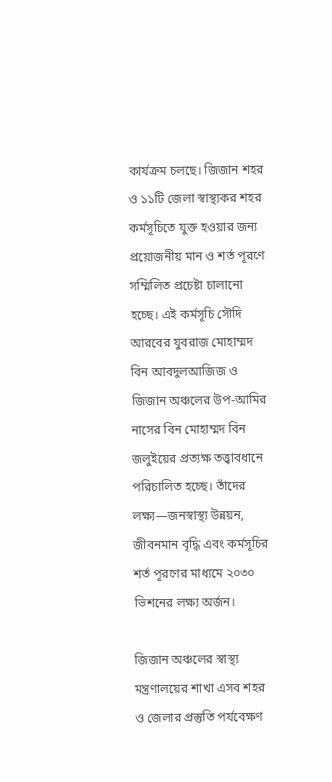কার্যক্রম চলছে। জিজান শহর ও ১১টি জেলা স্বাস্থ্যকর শহর কর্মসূচিতে যুক্ত হওয়ার জন্য প্রয়োজনীয় মান ও শর্ত পূরণে সম্মিলিত প্রচেষ্টা চালানো হচ্ছে। এই কর্মসূচি সৌদি আরবের যুবরাজ মোহাম্মদ বিন আবদুলআজিজ ও জিজান অঞ্চলের উপ-আমির নাসের বিন মোহাম্মদ বিন জলুইয়ের প্রত্যক্ষ তত্ত্বাবধানে পরিচালিত হচ্ছে। তাঁদের লক্ষ্য—জনস্বাস্থ্য উন্নয়ন, জীবনমান বৃদ্ধি এবং কর্মসূচির শর্ত পূরণের মাধ্যমে ২০৩০ ভিশনের লক্ষ্য অর্জন।

জিজান অঞ্চলের স্বাস্থ্য মন্ত্রণালয়ের শাখা এসব শহর ও জেলার প্রস্তুতি পর্যবেক্ষণ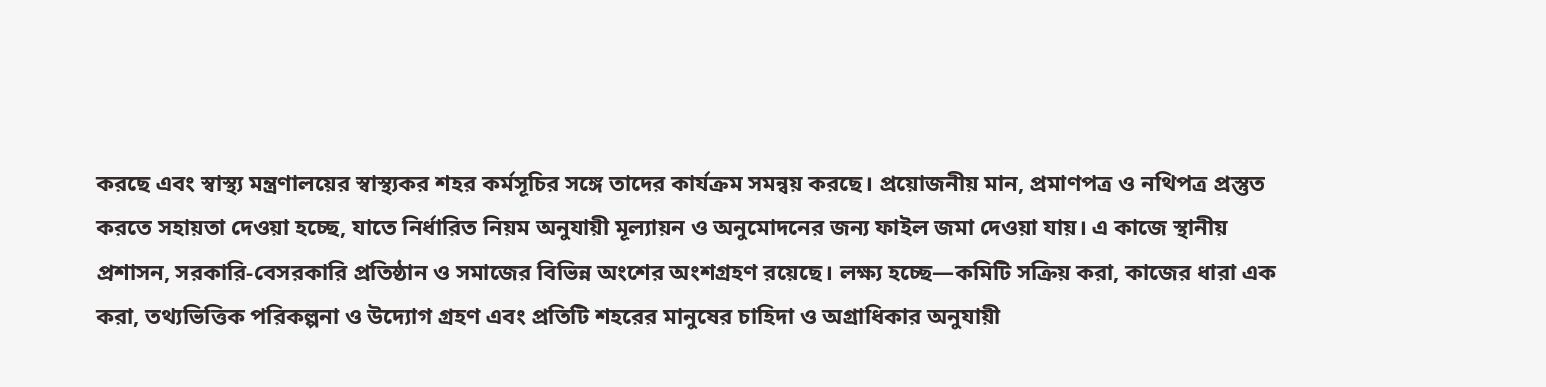করছে এবং স্বাস্থ্য মন্ত্রণালয়ের স্বাস্থ্যকর শহর কর্মসূচির সঙ্গে তাদের কার্যক্রম সমন্বয় করছে। প্রয়োজনীয় মান, প্রমাণপত্র ও নথিপত্র প্রস্তুত করতে সহায়তা দেওয়া হচ্ছে, যাতে নির্ধারিত নিয়ম অনুযায়ী মূল্যায়ন ও অনুমোদনের জন্য ফাইল জমা দেওয়া যায়। এ কাজে স্থানীয় প্রশাসন, সরকারি-বেসরকারি প্রতিষ্ঠান ও সমাজের বিভিন্ন অংশের অংশগ্রহণ রয়েছে। লক্ষ্য হচ্ছে—কমিটি সক্রিয় করা, কাজের ধারা এক করা, তথ্যভিত্তিক পরিকল্পনা ও উদ্যোগ গ্রহণ এবং প্রতিটি শহরের মানুষের চাহিদা ও অগ্রাধিকার অনুযায়ী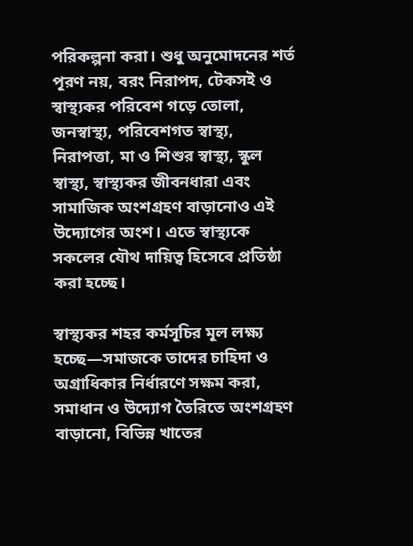পরিকল্পনা করা। শুধু অনুমোদনের শর্ত পূরণ নয়, বরং নিরাপদ, টেকসই ও স্বাস্থ্যকর পরিবেশ গড়ে তোলা, জনস্বাস্থ্য, পরিবেশগত স্বাস্থ্য, নিরাপত্তা, মা ও শিশুর স্বাস্থ্য, স্কুল স্বাস্থ্য, স্বাস্থ্যকর জীবনধারা এবং সামাজিক অংশগ্রহণ বাড়ানোও এই উদ্যোগের অংশ। এতে স্বাস্থ্যকে সকলের যৌথ দায়িত্ব হিসেবে প্রতিষ্ঠা করা হচ্ছে।

স্বাস্থ্যকর শহর কর্মসূচির মূল লক্ষ্য হচ্ছে—সমাজকে তাদের চাহিদা ও অগ্রাধিকার নির্ধারণে সক্ষম করা, সমাধান ও উদ্যোগ তৈরিতে অংশগ্রহণ বাড়ানো, বিভিন্ন খাতের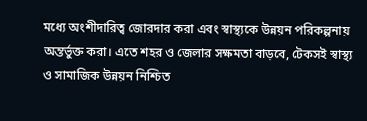মধ্যে অংশীদারিত্ব জোরদার করা এবং স্বাস্থ্যকে উন্নয়ন পরিকল্পনায় অন্তর্ভুক্ত করা। এতে শহর ও জেলার সক্ষমতা বাড়বে, টেকসই স্বাস্থ্য ও সামাজিক উন্নয়ন নিশ্চিত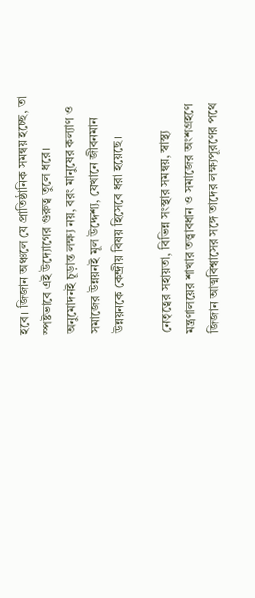হবে। জিজান অঞ্চলে যে প্রাতিষ্ঠানিক সমন্বয় হচ্ছে, তা স্পষ্টভাবে এই উদ্যোগের গুরুত্ব তুলে ধরে। অনুমোদনই চূড়ান্ত লক্ষ্য নয়, বরং মানুষের কল্যাণ ও সমাজের উন্নয়নই মূল উদ্দেশ্য, যেখানে জীবনমান উন্নয়নকে কেন্দ্রীয় বিষয় হিসেবে ধরা হয়েছে।

নেতৃত্বের সহায়তা, বিভিন্ন সংস্থার সমন্বয়, স্বাস্থ্য মন্ত্রণালয়ের শাখার তত্ত্বাবধান ও সমাজের অংশগ্রহণে জিজান আত্মবিশ্বাসের সঙ্গে তাদের লক্ষ্যপূরণের পথে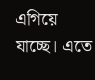এগিয়ে যাচ্ছে। এতে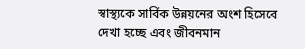স্বাস্থ্যকে সার্বিক উন্নয়নের অংশ হিসেবে দেখা হচ্ছে এবং জীবনমান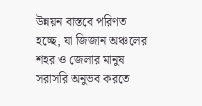উন্নয়ন বাস্তবে পরিণত হচ্ছে, যা জিজান অঞ্চলের শহর ও জেলার মানুষ সরাসরি অনুভব করতে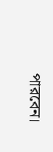পারবেন।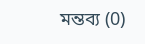মন্তব্য (0)